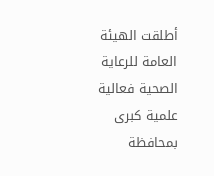أطلقت الهيئة العامة للرعاية الصحية فعالية علمية كبرى بمحافظة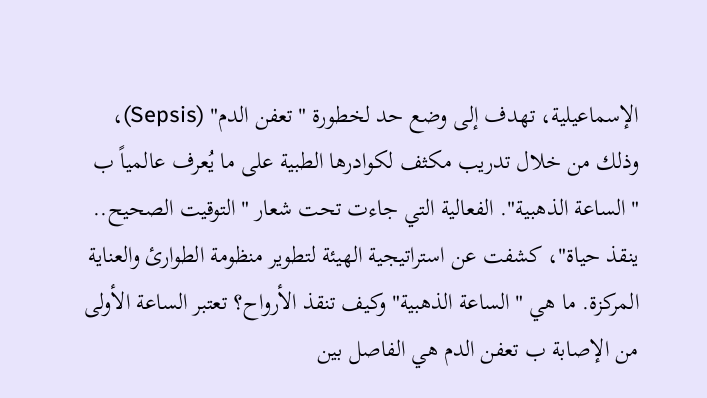الإسماعيلية، تهدف إلى وضع حد لخطورة "تعفن الدم" (Sepsis)، وذلك من خلال تدريب مكثف لكوادرها الطبية على ما يُعرف عالمياً ب "الساعة الذهبية". الفعالية التي جاءت تحت شعار "التوقيت الصحيح.. ينقذ حياة"، كشفت عن استراتيجية الهيئة لتطوير منظومة الطوارئ والعناية المركزة. ما هي "الساعة الذهبية" وكيف تنقذ الأرواح؟ تعتبر الساعة الأولى من الإصابة ب تعفن الدم هي الفاصل بين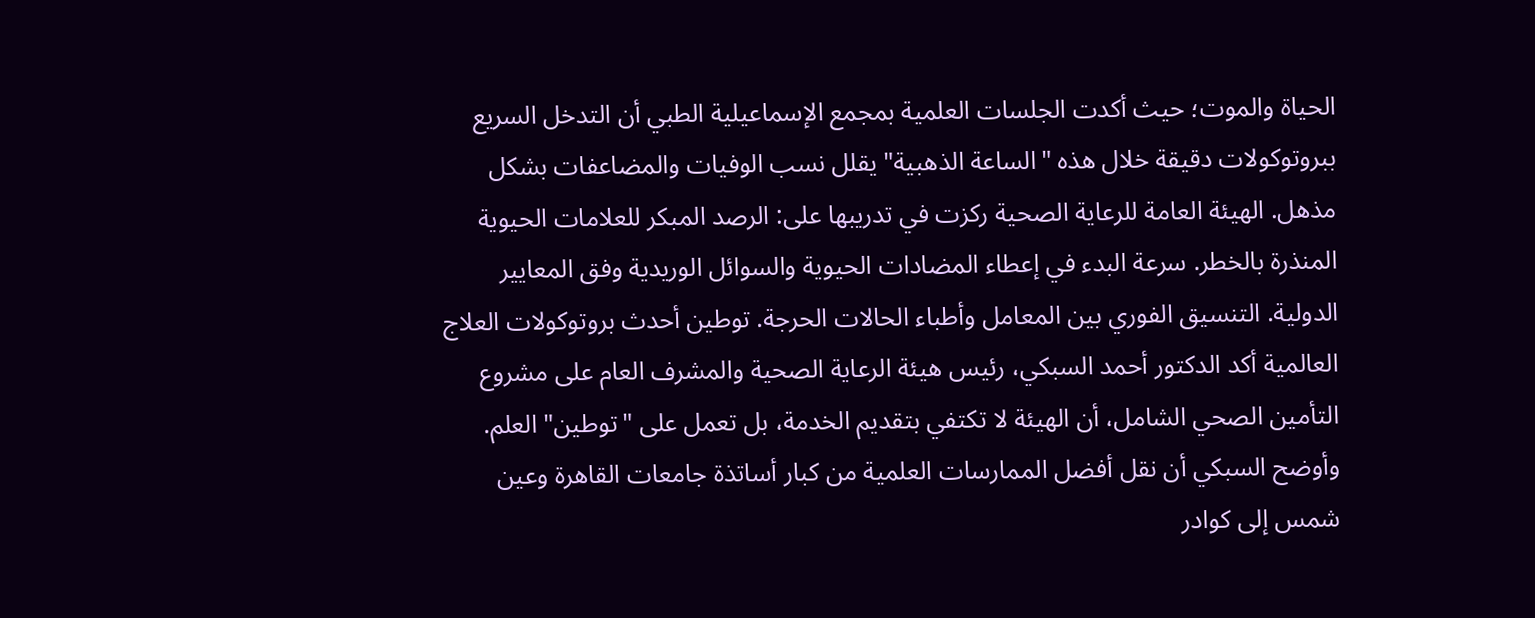الحياة والموت؛ حيث أكدت الجلسات العلمية بمجمع الإسماعيلية الطبي أن التدخل السريع ببروتوكولات دقيقة خلال هذه "الساعة الذهبية" يقلل نسب الوفيات والمضاعفات بشكل مذهل. الهيئة العامة للرعاية الصحية ركزت في تدريبها على: الرصد المبكر للعلامات الحيوية المنذرة بالخطر. سرعة البدء في إعطاء المضادات الحيوية والسوائل الوريدية وفق المعايير الدولية. التنسيق الفوري بين المعامل وأطباء الحالات الحرجة. توطين أحدث بروتوكولات العلاج العالمية أكد الدكتور أحمد السبكي، رئيس هيئة الرعاية الصحية والمشرف العام على مشروع التأمين الصحي الشامل، أن الهيئة لا تكتفي بتقديم الخدمة، بل تعمل على "توطين" العلم. وأوضح السبكي أن نقل أفضل الممارسات العلمية من كبار أساتذة جامعات القاهرة وعين شمس إلى كوادر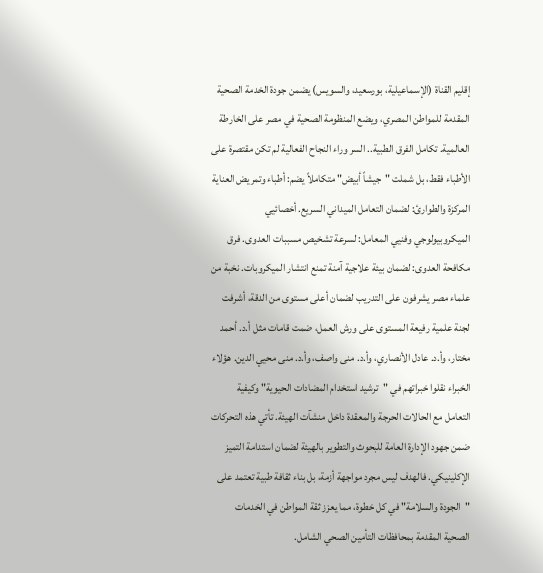إقليم القناة (الإسماعيلية، بورسعيد، والسويس) يضمن جودة الخدمة الصحية المقدمة للمواطن المصري، ويضع المنظومة الصحية في مصر على الخارطة العالمية. تكامل الفرق الطبية.. السر وراء النجاح الفعالية لم تكن مقتصرة على الأطباء فقط، بل شملت "جيشاً أبيض" متكاملاً يضم: أطباء وتمريض العناية المركزة والطوارئ: لضمان التعامل الميداني السريع. أخصائيي الميكروبيولوجي وفنيي المعامل: لسرعة تشخيص مسببات العدوى. فرق مكافحة العدوى: لضمان بيئة علاجية آمنة تمنع انتشار الميكروبات. نخبة من علماء مصر يشرفون على التدريب لضمان أعلى مستوى من الدقة، أشرفت لجنة علمية رفيعة المستوى على ورش العمل، ضمت قامات مثل أ.د. أحمد مختار، وأ.د. عادل الأنصاري، وأ.د. منى واصف، وأ.د. منى محيي الدين. هؤلاء الخبراء نقلوا خبراتهم في "ترشيد استخدام المضادات الحيوية" وكيفية التعامل مع الحالات الحرجة والمعقدة داخل منشآت الهيئة. تأتي هذه التحركات ضمن جهود الإدارة العامة للبحوث والتطوير بالهيئة لضمان استدامة التميز الإكلينيكي. فالهدف ليس مجرد مواجهة أزمة، بل بناء ثقافة طبية تعتمد على "الجودة والسلامة" في كل خطوة، مما يعزز ثقة المواطن في الخدمات الصحية المقدمة بمحافظات التأمين الصحي الشامل.